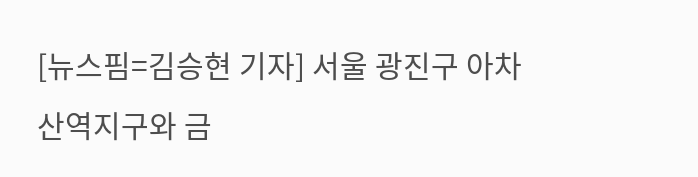[뉴스핌=김승현 기자] 서울 광진구 아차산역지구와 금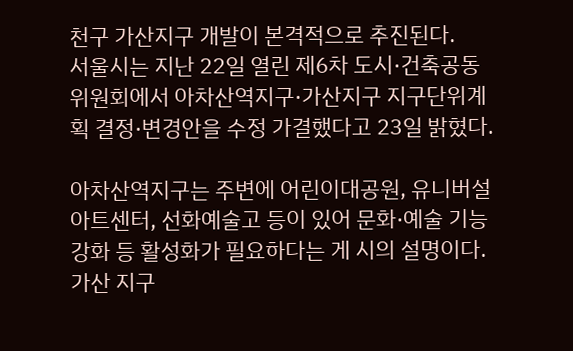천구 가산지구 개발이 본격적으로 추진된다.
서울시는 지난 22일 열린 제6차 도시·건축공동위원회에서 아차산역지구·가산지구 지구단위계획 결정·변경안을 수정 가결했다고 23일 밝혔다.

아차산역지구는 주변에 어린이대공원, 유니버설 아트센터, 선화예술고 등이 있어 문화·예술 기능 강화 등 활성화가 필요하다는 게 시의 설명이다.
가산 지구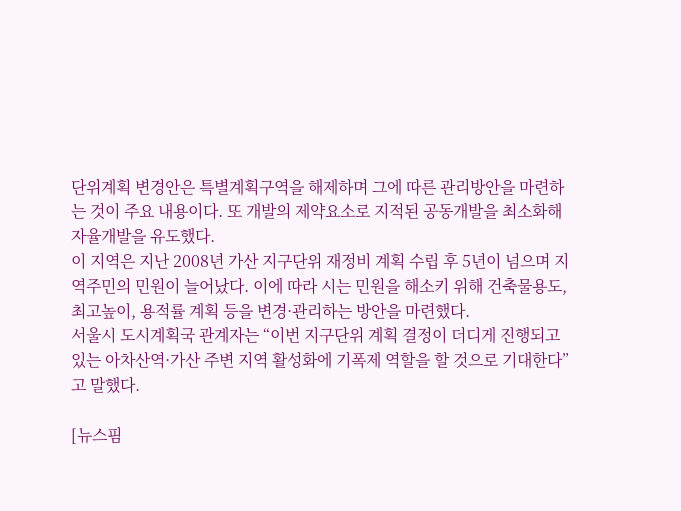단위계획 변경안은 특별계획구역을 해제하며 그에 따른 관리방안을 마련하는 것이 주요 내용이다. 또 개발의 제약요소로 지적된 공동개발을 최소화해 자율개발을 유도했다.
이 지역은 지난 2008년 가산 지구단위 재정비 계획 수립 후 5년이 넘으며 지역주민의 민원이 늘어났다. 이에 따라 시는 민원을 해소키 위해 건축물용도, 최고높이, 용적률 계획 등을 변경·관리하는 방안을 마련했다.
서울시 도시계획국 관계자는 “이번 지구단위 계획 결정이 더디게 진행되고 있는 아차산역·가산 주변 지역 활성화에 기폭제 역할을 할 것으로 기대한다”고 말했다.

[뉴스핌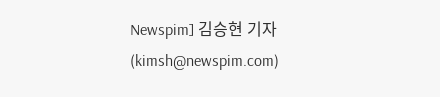Newspim] 김승현 기자 (kimsh@newspim.com)